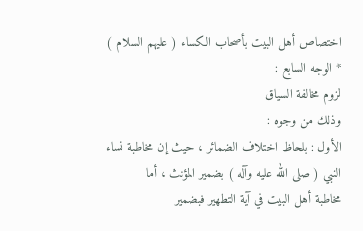اختصاص أهل البيت بأصحاب الكساء ( عليهم السلام )
* الوجه السابع :
لزوم مخالفة السياق
وذلك من وجوه :
الأول : بلحاظ اختلاف الضمائر ، حيث إن مخاطبة نساء النبي ( صلى الله عليه وآله ) بضمير المؤنث ، أما
مخاطبة أهل البيت في آية التطهير فبضمير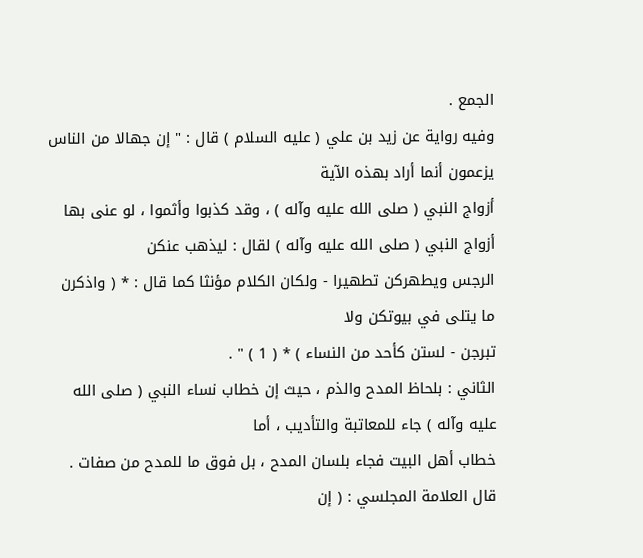الجمع .
وفيه رواية عن زيد بن علي ( عليه السلام ) قال : " إن جهالا من الناس يزعمون أنما أراد بهذه الآية
أزواج النبي ( صلى الله عليه وآله ) ، وقد كذبوا وأثموا ، لو عنى بها أزواج النبي ( صلى الله عليه وآله ) لقال : ليذهب عنكن
الرجس ويطهركن تطهيرا - ولكان الكلام مؤنثا كما قال : * ( واذكرن ما يتلى في بيوتكن ولا
تبرجن - لستن كأحد من النساء ) * ( 1 ) " .
الثاني : بلحاظ المدح والذم ، حيث إن خطاب نساء النبي ( صلى الله عليه وآله ) جاء للمعاتبة والتأديب ، أما
خطاب أهل البيت فجاء بلسان المدح ، بل فوق ما للمدح من صفات .
قال العلامة المجلسي : ( إن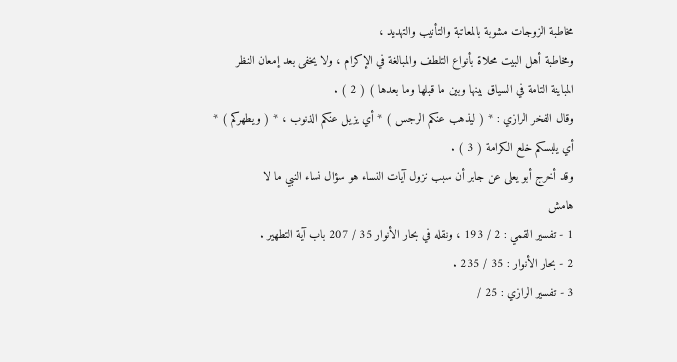مخاطبة الزوجات مشوبة بالمعاتبة والتأنيب والتهديد ،
ومخاطبة أهل البيت محلاة بأنواع التلطف والمبالغة في الإكرام ، ولا يخفى بعد إمعان النظر
المباينة التامة في السياق بينها وبين ما قبلها وما بعدها ) ( 2 ) .
وقال الفخر الرازي : * ( ليذهب عنكم الرجس ) * أي يزيل عنكم الذنوب ، * ( ويطهركم ) *
أي يلبسكم خلع الكرامة ( 3 ) .
وقد أخرج أبو يعلى عن جابر أن سبب نزول آيات النساء هو سؤال نساء النبي ما لا
هامش
1 - تفسير القمي : 2 / 193 ، ونقله في بحار الأنوار 35 / 207 باب آية التطهير .
2 - بحار الأنوار : 35 / 235 .
3 - تفسير الرازي : 25 /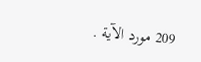209 مورد الآية .